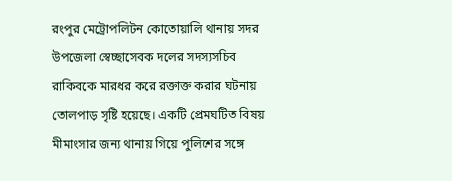রংপুর মেট্রোপলিটন কোতোয়ালি থানায় সদর উপজেলা স্বেচ্ছাসেবক দলের সদস্যসচিব রাকিবকে মারধর করে রক্তাক্ত করার ঘটনায় তোলপাড় সৃষ্টি হয়েছে। একটি প্রেমঘটিত বিষয় মীমাংসার জন্য থানায় গিয়ে পুলিশের সঙ্গে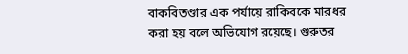বাকবিতণ্ডার এক পর্যায়ে রাকিবকে মারধর করা হয় বলে অভিযোগ রয়েছে। গুরুতর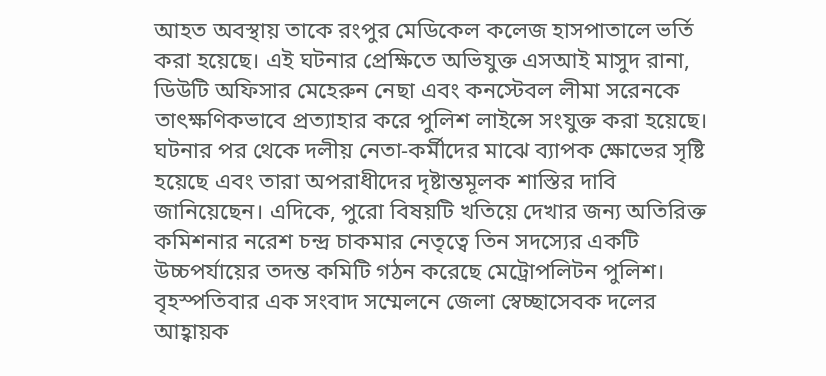আহত অবস্থায় তাকে রংপুর মেডিকেল কলেজ হাসপাতালে ভর্তি করা হয়েছে। এই ঘটনার প্রেক্ষিতে অভিযুক্ত এসআই মাসুদ রানা, ডিউটি অফিসার মেহেরুন নেছা এবং কনস্টেবল লীমা সরেনকে তাৎক্ষণিকভাবে প্রত্যাহার করে পুলিশ লাইন্সে সংযুক্ত করা হয়েছে। ঘটনার পর থেকে দলীয় নেতা-কর্মীদের মাঝে ব্যাপক ক্ষোভের সৃষ্টি হয়েছে এবং তারা অপরাধীদের দৃষ্টান্তমূলক শাস্তির দাবি জানিয়েছেন। এদিকে, পুরো বিষয়টি খতিয়ে দেখার জন্য অতিরিক্ত কমিশনার নরেশ চন্দ্র চাকমার নেতৃত্বে তিন সদস্যের একটি উচ্চপর্যায়ের তদন্ত কমিটি গঠন করেছে মেট্রোপলিটন পুলিশ। বৃহস্পতিবার এক সংবাদ সম্মেলনে জেলা স্বেচ্ছাসেবক দলের আহ্বায়ক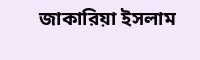জাকারিয়া ইসলাম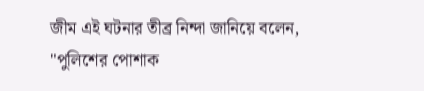জীম এই ঘটনার তীব্র নিন্দা জানিয়ে বলেন, "পুলিশের পোশাক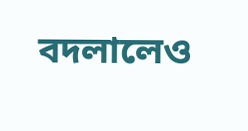বদলালেও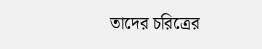তাদের চরিত্রের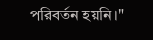পরিবর্তন হয়নি।"